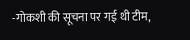-गोकशी की सूचना पर गई थी टीम,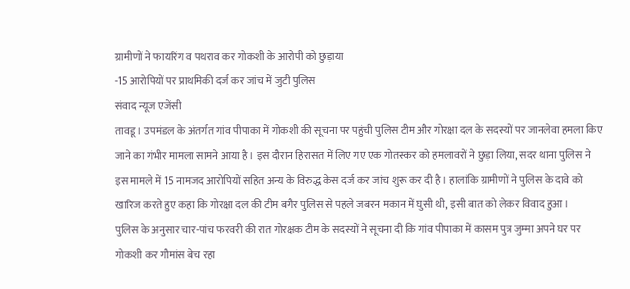ग्रामीणों ने फायरिंग व पथराव कर गोकशी के आरोपी को छुड़ाया
-15 आरोपियों पर प्राथमिकी दर्ज कर जांच में जुटी पुलिस
संवाद न्यूज एजेंसी
तावडू। उपमंडल के अंतर्गत गांव पीपाका में गोकशी की सूचना पर पहुंची पुलिस टीम और गोरक्षा दल के सदस्यों पर जानलेवा हमला किए जाने का गंभीर मामला सामने आया है। इस दौरान हिरासत में लिए गए एक गोतस्कर को हमलावरों ने छुड़ा लिया, सदर थाना पुलिस ने इस मामले में 15 नामजद आरोपियों सहित अन्य के विरुद्ध केस दर्ज कर जांच शुरू कर दी है। हालांकि ग्रामीणों ने पुलिस के दावे को खारिज करते हुए कहा कि गोरक्षा दल की टीम बगैर पुलिस से पहले जबरन मकान में घुसी थी, इसी बात को लेकर विवाद हुआ।
पुलिस के अनुसार चार-पांच फरवरी की रात गोरक्षक टीम के सदस्यों ने सूचना दी कि गांव पीपाका में कासम पुत्र जुम्मा अपने घर पर गोकशी कर गौमांस बेच रहा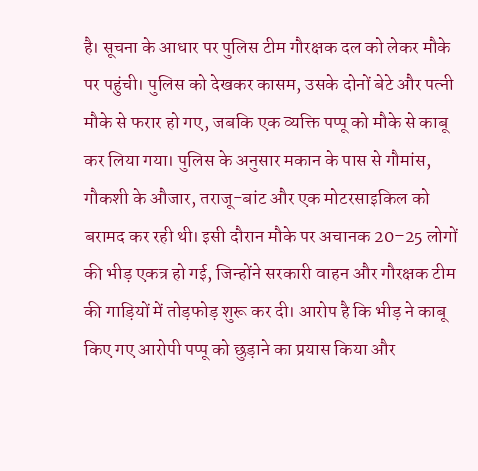है। सूचना के आधार पर पुलिस टीम गौरक्षक दल को लेकर मौके पर पहुंची। पुलिस को देखकर कासम, उसके दोनों बेटे और पत्नी मौके से फरार हो गए, जबकि एक व्यक्ति पप्पू को मौके से काबू कर लिया गया। पुलिस के अनुसार मकान के पास से गौमांस, गौकशी के औजार, तराजू-बांट और एक मोटरसाइकिल को बरामद कर रही थी। इसी दौरान मौके पर अचानक 20–25 लोगों की भीड़ एकत्र हो गई, जिन्होंने सरकारी वाहन और गौरक्षक टीम की गाड़ियों में तोड़फोड़ शुरू कर दी। आरोप है कि भीड़ ने काबू किए गए आरोपी पप्पू को छुड़ाने का प्रयास किया और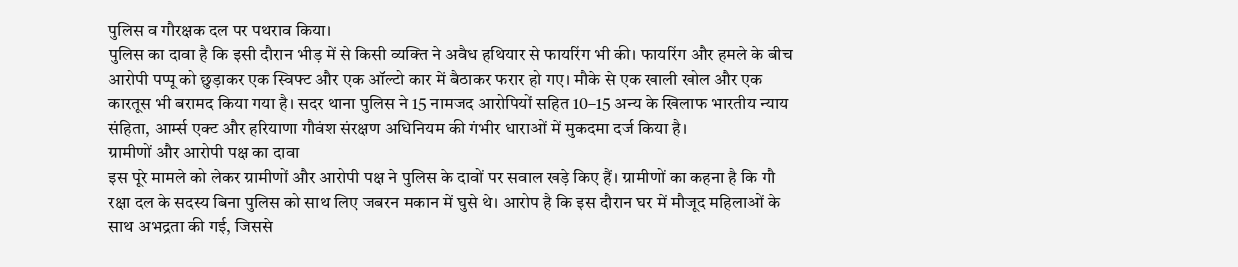पुलिस व गौरक्षक दल पर पथराव किया।
पुलिस का दावा है कि इसी दौरान भीड़ में से किसी व्यक्ति ने अवैध हथियार से फायरिंग भी की। फायरिंग और हमले के बीच आरोपी पप्पू को छुड़ाकर एक स्विफ्ट और एक ऑल्टो कार में बैठाकर फरार हो गए। मौके से एक खाली खोल और एक कारतूस भी बरामद किया गया है। सदर थाना पुलिस ने 15 नामजद आरोपियों सहित 10–15 अन्य के खिलाफ भारतीय न्याय संहिता, आर्म्स एक्ट और हरियाणा गौवंश संरक्षण अधिनियम की गंभीर धाराओं में मुकदमा दर्ज किया है।
ग्रामीणों और आरोपी पक्ष का दावा
इस पूरे मामले को लेकर ग्रामीणों और आरोपी पक्ष ने पुलिस के दावों पर सवाल खड़े किए हैं। ग्रामीणों का कहना है कि गौ रक्षा दल के सदस्य बिना पुलिस को साथ लिए जबरन मकान में घुसे थे। आरोप है कि इस दौरान घर में मौजूद महिलाओं के साथ अभद्रता की गई, जिससे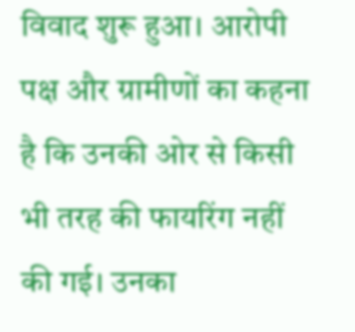विवाद शुरू हुआ। आरोपी पक्ष और ग्रामीणों का कहना है कि उनकी ओर से किसी भी तरह की फायरिंग नहीं की गई। उनका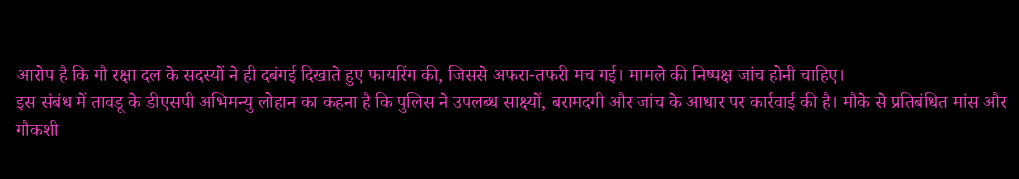आरोप है कि गौ रक्षा दल के सदस्यों ने ही दबंगई दिखाते हुए फायरिंग की, जिससे अफरा-तफरी मच गई। मामले की निष्पक्ष जांच होनी चाहिए।
इस संबंध में तावडू के डीएसपी अभिमन्यु लोहान का कहना है कि पुलिस ने उपलब्ध साक्ष्यों, बरामदगी और जांच के आधार पर कार्रवाई की है। मौके से प्रतिबंधित मांस और गौकशी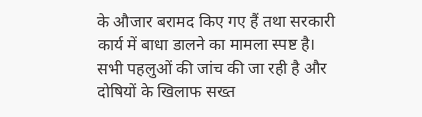के औजार बरामद किए गए हैं तथा सरकारी कार्य में बाधा डालने का मामला स्पष्ट है। सभी पहलुओं की जांच की जा रही है और दोषियों के खिलाफ सख्त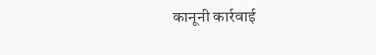कानूनी कार्रवाई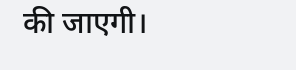की जाएगी।